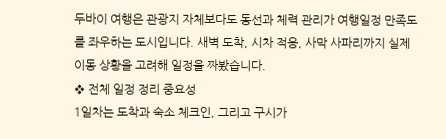두바이 여행은 관광지 자체보다도 동선과 체력 관리가 여행일정 만족도를 좌우하는 도시입니다. 새벽 도착, 시차 적응, 사막 사파리까지 실제 이동 상황을 고려해 일정을 짜봤습니다.
❖ 전체 일정 정리 중요성
1일차는 도착과 숙소 체크인, 그리고 구시가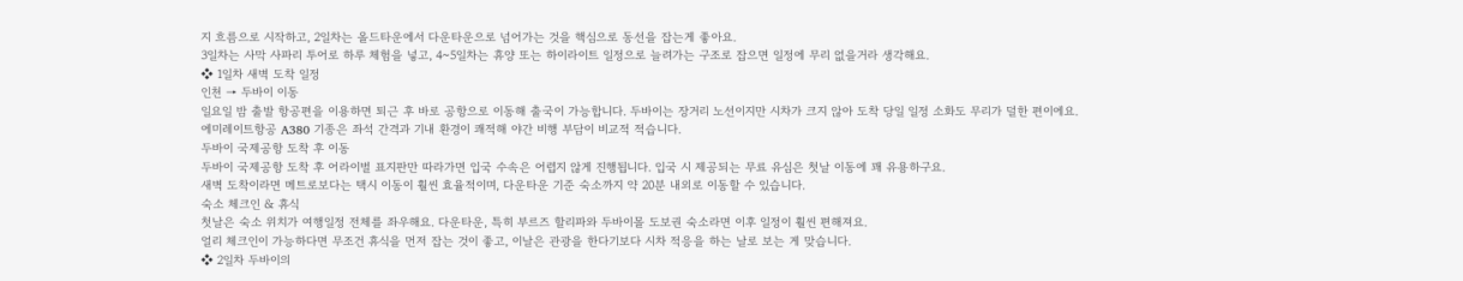지 흐름으로 시작하고, 2일차는 올드타운에서 다운타운으로 넘어가는 것을 핵심으로 동선을 잡는게 좋아요.
3일차는 사막 사파리 투어로 하루 체험을 넣고, 4~5일차는 휴양 또는 하이라이트 일정으로 늘려가는 구조로 잡으면 일정에 무리 없을거라 생각해요.
❖ 1일차 새벽 도착 일정
인천 → 두바이 이동
일요일 밤 출발 항공편을 이용하면 퇴근 후 바로 공항으로 이동해 출국이 가능합니다. 두바이는 장거리 노선이지만 시차가 크지 않아 도착 당일 일정 소화도 무리가 덜한 편이에요.
에미레이트항공 A380 기종은 좌석 간격과 기내 환경이 쾌적해 야간 비행 부담이 비교적 적습니다.
두바이 국제공항 도착 후 이동
두바이 국제공항 도착 후 어라이벌 표지판만 따라가면 입국 수속은 어렵지 않게 진행됩니다. 입국 시 제공되는 무료 유심은 첫날 이동에 꽤 유용하구요.
새벽 도착이라면 메트로보다는 택시 이동이 훨씬 효율적이며, 다운타운 기준 숙소까지 약 20분 내외로 이동할 수 있습니다.
숙소 체크인 & 휴식
첫날은 숙소 위치가 여행일정 전체를 좌우해요. 다운타운, 특히 부르즈 할리파와 두바이몰 도보권 숙소라면 이후 일정이 훨씬 편해져요.
얼리 체크인이 가능하다면 무조건 휴식을 먼저 잡는 것이 좋고, 이날은 관광을 한다기보다 시차 적응을 하는 날로 보는 게 맞습니다.
❖ 2일차 두바이의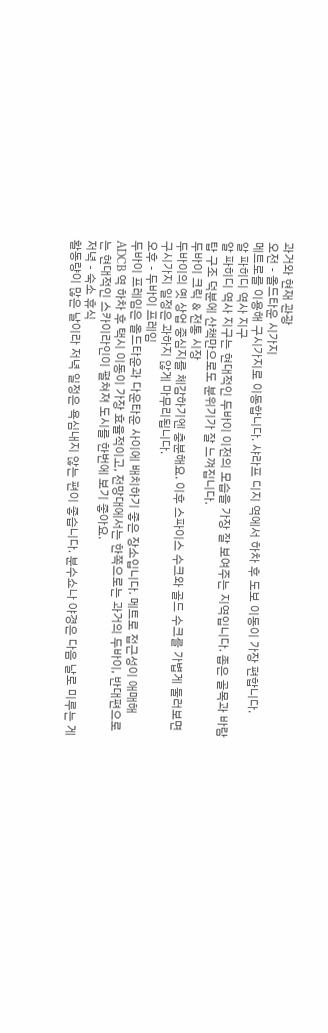과거와 현재 관광
오전 - 올드타운 시가지
메트로를 이용해 구시가지로 이동합니다. 샤라프 디지 역에서 하차 후 도보 이동이 가장 편합니다.
알 파히디 역사 지구
알 파히디 역사 지구는 현대적인 두바이 이전의 모습을 가장 잘 보여주는 지역입니다. 좁은 골목과 바람탑 구조 덕분에 산책만으로도 분위기가 잘 느껴집니다.
두바이 크릭 & 전통 시장
두바이의 옛 상업 중심지를 체감하기엔 충분해요. 이후 스파이스 수크와 골드 수크를 가볍게 둘러보면 구시가지 일정은 과하지 않게 마무리됩니다.
오후 - 두바이 프레임
두바이 프레임은 올드타운과 다운타운 사이에 배치하기 좋은 장소입니다. 메트로 접근성이 애매해 ADCB 역 하차 후 택시 이동이 가장 효율적이고, 전망대에서는 한쪽으로는 과거의 두바이, 반대편으로는 현대적인 스카이라인이 펼쳐져 도시를 한번에 보기 좋아요.
저녁 - 숙소 휴식
활동량이 많은 날이라 저녁 일정은 욕심내지 않는 편이 좋습니다. 분수쇼나 야경은 다음 날로 미루는 게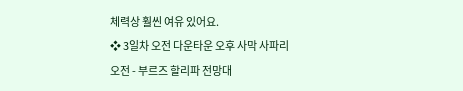체력상 훨씬 여유 있어요.
❖ 3일차 오전 다운타운 오후 사막 사파리
오전 - 부르즈 할리파 전망대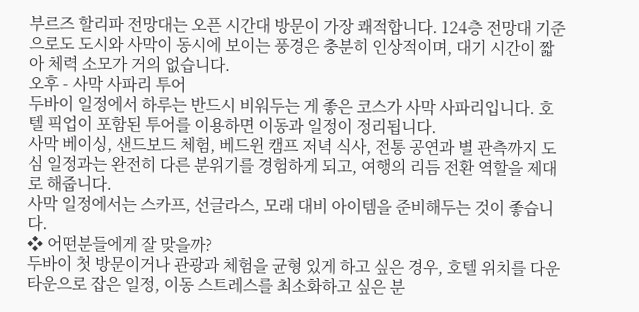부르즈 할리파 전망대는 오픈 시간대 방문이 가장 쾌적합니다. 124층 전망대 기준으로도 도시와 사막이 동시에 보이는 풍경은 충분히 인상적이며, 대기 시간이 짧아 체력 소모가 거의 없습니다.
오후 - 사막 사파리 투어
두바이 일정에서 하루는 반드시 비워두는 게 좋은 코스가 사막 사파리입니다. 호텔 픽업이 포함된 투어를 이용하면 이동과 일정이 정리됩니다.
사막 베이싱, 샌드보드 체험, 베드윈 캠프 저녁 식사, 전통 공연과 별 관측까지 도심 일정과는 완전히 다른 분위기를 경험하게 되고, 여행의 리듬 전환 역할을 제대로 해줍니다.
사막 일정에서는 스카프, 선글라스, 모래 대비 아이템을 준비해두는 것이 좋습니다.
❖ 어떤분들에게 잘 맞을까?
두바이 첫 방문이거나 관광과 체험을 균형 있게 하고 싶은 경우, 호텔 위치를 다운타운으로 잡은 일정, 이동 스트레스를 최소화하고 싶은 분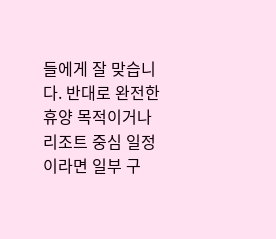들에게 잘 맞습니다. 반대로 완전한 휴양 목적이거나 리조트 중심 일정이라면 일부 구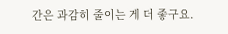간은 과감히 줄이는 게 더 좋구요.